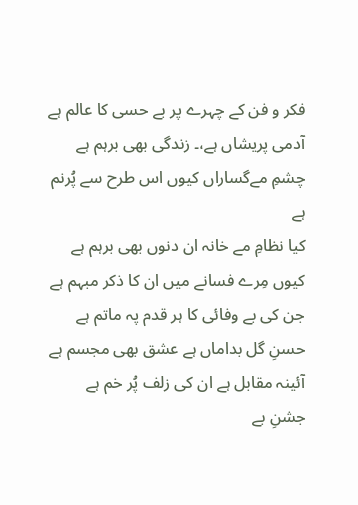فکر و فن کے چہرے پر بے حسی کا عالم ہے
آدمی پریشاں ہے،۔ زندگی بھی برہم ہے
چشمِ مےگساراں کیوں اس طرح سے پُرنم ہے
کیا نظامِ مے خانہ ان دنوں بھی برہم ہے
کیوں مِرے فسانے میں ان کا ذکر مبہم ہے
جن کی بے وفائی کا ہر قدم پہ ماتم ہے
حسنِ گل بداماں ہے عشق بھی مجسم ہے
آئینہ مقابل ہے ان کی زلف پُر خم ہے
جشنِ بے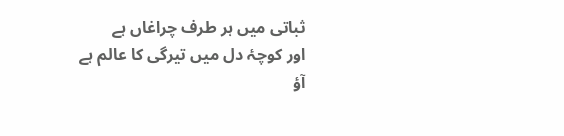ثباتی میں ہر طرف چراغاں ہے
اور کوچۂ دل میں تیرگی کا عالم ہے
آؤ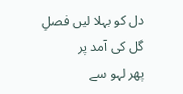دل کو بہلا لیں فصلِ گل کی آمد پر
پھر لہو سے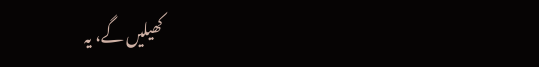کھیلیں گے، یہ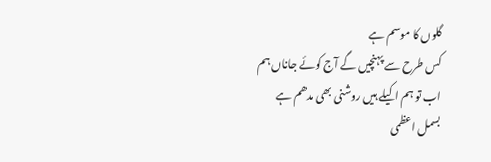گلوں کا موسم ہے
کس طرح سے پہنچیں گے آج کوئے جاناں ہم
اب تو ہم اکیلے ہیں روشنی بھی مدھم ہے
بسمل اعظمی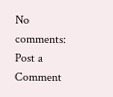No comments:
Post a Comment